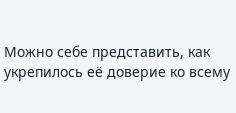Можно себе представить, как укрепилось её доверие ко всему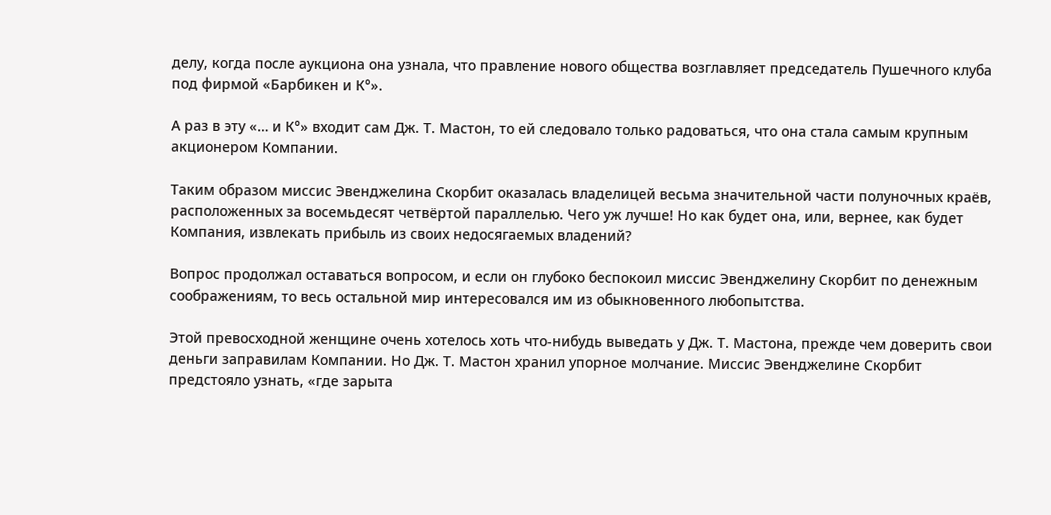делу, когда после аукциона она узнала, что правление нового общества возглавляет председатель Пушечного клуба под фирмой «Барбикен и К°».

А раз в эту «… и К°» входит сам Дж. Т. Мастон, то ей следовало только радоваться, что она стала самым крупным акционером Компании.

Таким образом миссис Эвенджелина Скорбит оказалась владелицей весьма значительной части полуночных краёв, расположенных за восемьдесят четвёртой параллелью. Чего уж лучше! Но как будет она, или, вернее, как будет Компания, извлекать прибыль из своих недосягаемых владений?

Вопрос продолжал оставаться вопросом, и если он глубоко беспокоил миссис Эвенджелину Скорбит по денежным соображениям, то весь остальной мир интересовался им из обыкновенного любопытства.

Этой превосходной женщине очень хотелось хоть что-нибудь выведать у Дж. Т. Мастона, прежде чем доверить свои деньги заправилам Компании. Но Дж. Т. Мастон хранил упорное молчание. Миссис Эвенджелине Скорбит предстояло узнать, «где зарыта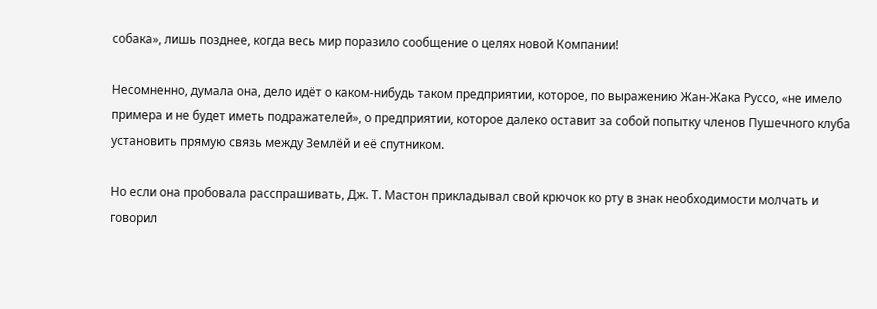собака», лишь позднее, когда весь мир поразило сообщение о целях новой Компании!

Несомненно, думала она, дело идёт о каком-нибудь таком предприятии, которое, по выражению Жан-Жака Руссо, «не имело примера и не будет иметь подражателей», о предприятии, которое далеко оставит за собой попытку членов Пушечного клуба установить прямую связь между Землёй и её спутником.

Но если она пробовала расспрашивать, Дж. Т. Мастон прикладывал свой крючок ко рту в знак необходимости молчать и говорил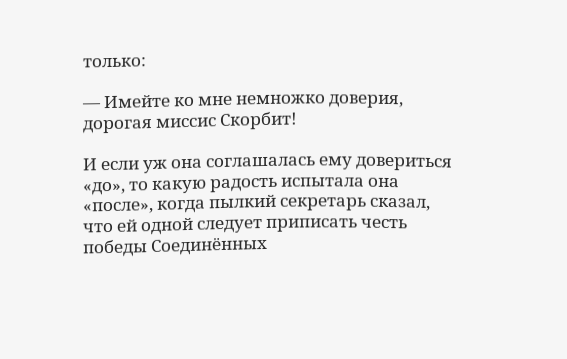только:

— Имейте ко мне немножко доверия, дорогая миссис Скорбит!

И если уж она соглашалась ему довериться «до», то какую радость испытала она «после», когда пылкий секретарь сказал, что ей одной следует приписать честь победы Соединённых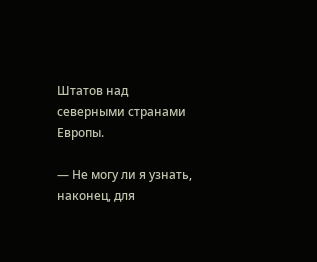Штатов над северными странами Европы.

— Не могу ли я узнать, наконец, для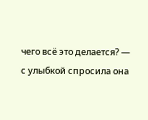чего всё это делается? — с улыбкой спросила она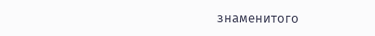знаменитого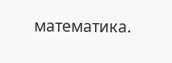математика.